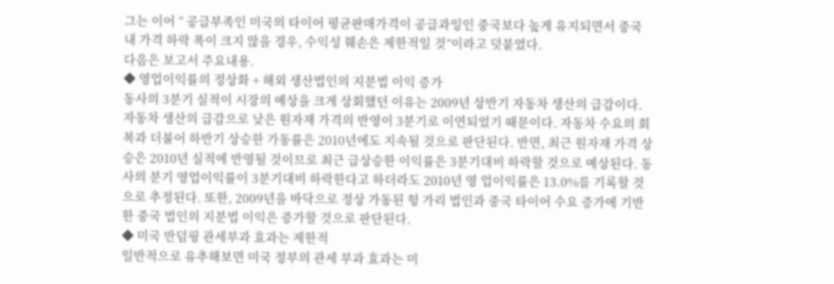그는 이어 “ 공급부족인 미국의 타이어 평균판매가격이 공급과잉인 중국보다 높게 유지되면서 중국 내 가격 하락 폭이 크지 않을 경우, 수익성 훼손은 제한적일 것”이라고 덧붙였다.
다음은 보고서 주요내용.
◆ 영업이익률의 정상화 + 해외 생산법인의 지분법 이익 증가
동사의 3분기 실적이 시장의 예상을 크게 상회했던 이유는 2009년 상반기 자동차 생산의 급감이다. 자동차 생산의 급감으로 낮은 원자재 가격의 반영이 3분기로 이연되었기 때문이다. 자동차 수요의 회복과 더불어 하반기 상승한 가동률은 2010년에도 지속될 것으로 판단된다. 반면, 최근 원자재 가격 상승은 2010년 실적에 반영될 것이므로 최근 급상승한 이익률은 3분기대비 하락할 것으로 예상된다. 동사의 분기 영업이익률이 3분기대비 하락한다고 하더라도 2010년 영 업이익률은 13.0%를 기록할 것으로 추정된다. 또한, 2009년을 바닥으로 정상 가동된 헝 가리 법인과 중국 타이어 수요 증가에 기반한 중국 법인의 지분법 이익은 증가할 것으로 판단된다.
◆ 미국 반덤핑 관세부과 효과는 제한적
일반적으로 유추해보면 미국 정부의 관세 부과 효과는 미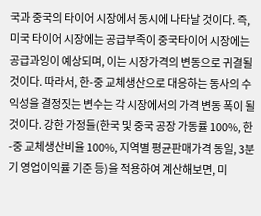국과 중국의 타이어 시장에서 동시에 나타날 것이다. 즉, 미국 타이어 시장에는 공급부족이 중국타이어 시장에는 공급과잉이 예상되며, 이는 시장가격의 변동으로 귀결될 것이다. 따라서, 한-중 교체생산으로 대응하는 동사의 수익성을 결정짓는 변수는 각 시장에서의 가격 변동 폭이 될 것이다. 강한 가정들(한국 및 중국 공장 가동률 100%, 한-중 교체생산비율 100%, 지역별 평균판매가격 동일, 3분기 영업이익률 기준 등)을 적용하여 계산해보면, 미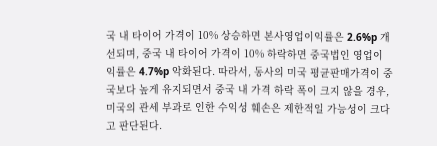국 내 타이어 가격이 10% 상승하면 본사영업이익률은 2.6%p 개선되며, 중국 내 타이어 가격이 10% 하락하면 중국법인 영업이
익률은 4.7%p 악화된다. 따라서, 동사의 미국 평균판매가격이 중국보다 높게 유지되면서 중국 내 가격 하락 폭이 크지 않을 경우, 미국의 관세 부과로 인한 수익성 훼손은 제한적일 가능성이 크다고 판단된다.